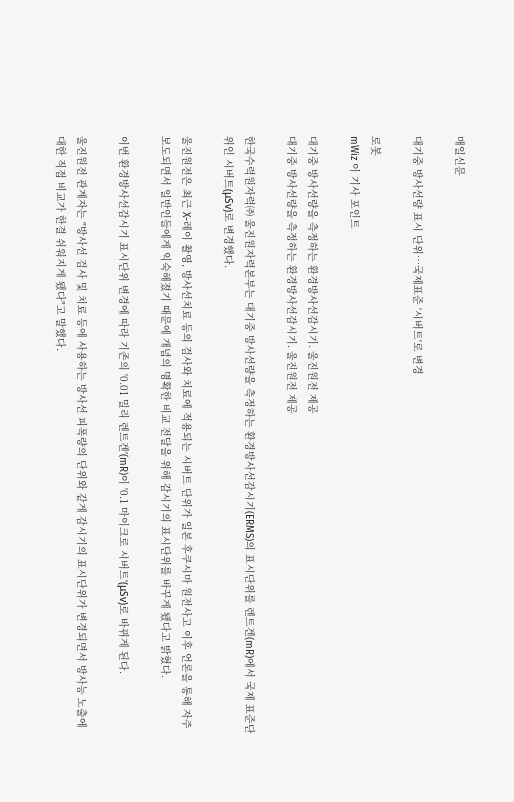매일신문

대기중 방사선량 표시 단위…국제표준 '시버트'로 변경

로봇
mWiz 이 기사 포인트

대기중 방사선량을 측정하는 환경방사선감시기. 울진원전 제공
대기중 방사선량을 측정하는 환경방사선감시기. 울진원전 제공

한국수력원자력㈜ 울진원자력본부는 대기중 방사선량을 측정하는 환경방사선감시기(ERMS)의 표시단위를 렌트겐(mR)에서 국제 표준단위인 시버트(μSv)로 변경했다.

울진원전은 최근 X-레이 촬영, 방사선치료 등의 검사와 치료에 적용되는 시버트 단위가 일본 후쿠시마 원전사고 이후 언론을 통해 자주 보도되면서 일반인들에게 익숙해졌기 때문에 개념의 명확한 비교 전달을 위해 감시기의 표시단위를 바꾸게 됐다고 밝혔다.

이번 환경방사선감시기 표시단위 변경에 따라 기존의 '0.01 밀리 렌트겐'(mR)이 '0.1 마이크로 시버트'(μSv)로 바뀌게 된다.

울진원전 관계자는 "방사선 검사 및 치료 등에 사용하는 방사선 피폭량의 단위와 같게 감시기의 표시단위가 변경되면서 방사능 노출에 대한 직접 비교가 한결 쉬워지게 됐다"고 말했다.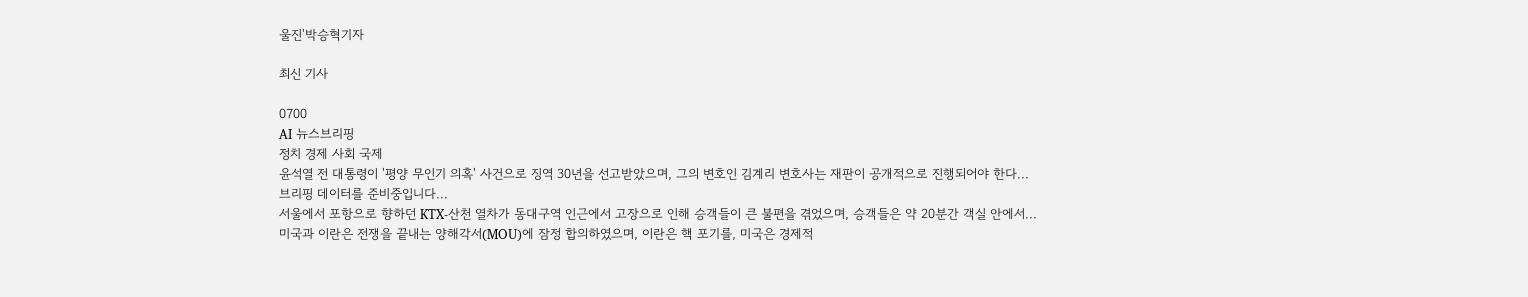울진'박승혁기자

최신 기사

0700
AI 뉴스브리핑
정치 경제 사회 국제
윤석열 전 대통령이 '평양 무인기 의혹' 사건으로 징역 30년을 선고받았으며, 그의 변호인 김계리 변호사는 재판이 공개적으로 진행되어야 한다...
브리핑 데이터를 준비중입니다...
서울에서 포항으로 향하던 KTX-산천 열차가 동대구역 인근에서 고장으로 인해 승객들이 큰 불편을 겪었으며, 승객들은 약 20분간 객실 안에서...
미국과 이란은 전쟁을 끝내는 양해각서(MOU)에 잠정 합의하였으며, 이란은 핵 포기를, 미국은 경제적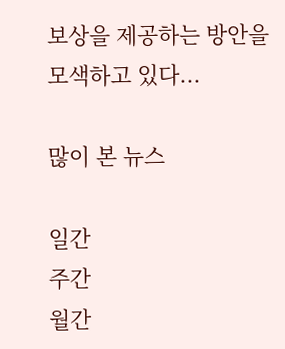보상을 제공하는 방안을 모색하고 있다...

많이 본 뉴스

일간
주간
월간